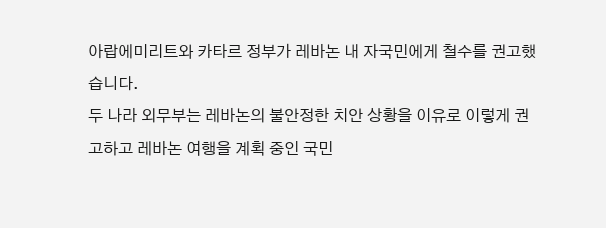아랍에미리트와 카타르 정부가 레바논 내 자국민에게 철수를 권고했습니다.
두 나라 외무부는 레바논의 불안정한 치안 상황을 이유로 이렇게 권고하고 레바논 여행을 계획 중인 국민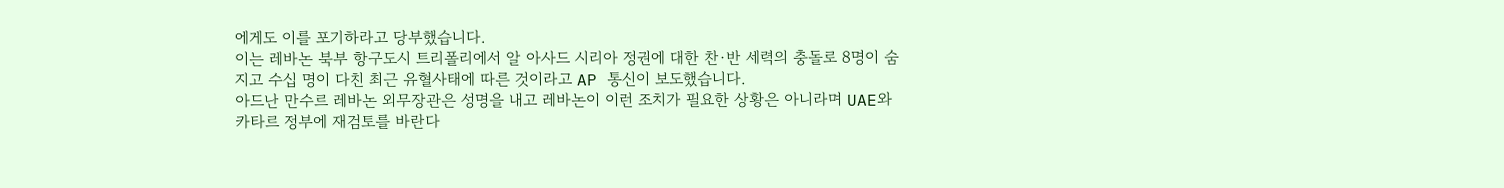에게도 이를 포기하라고 당부했습니다.
이는 레바논 북부 항구도시 트리폴리에서 알 아사드 시리아 정권에 대한 찬·반 세력의 충돌로 8명이 숨지고 수십 명이 다친 최근 유혈사태에 따른 것이라고 AP 통신이 보도했습니다.
아드난 만수르 레바논 외무장관은 성명을 내고 레바논이 이런 조치가 필요한 상황은 아니라며 UAE와 카타르 정부에 재검토를 바란다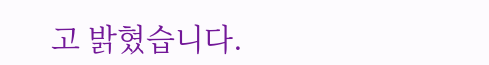고 밝혔습니다.